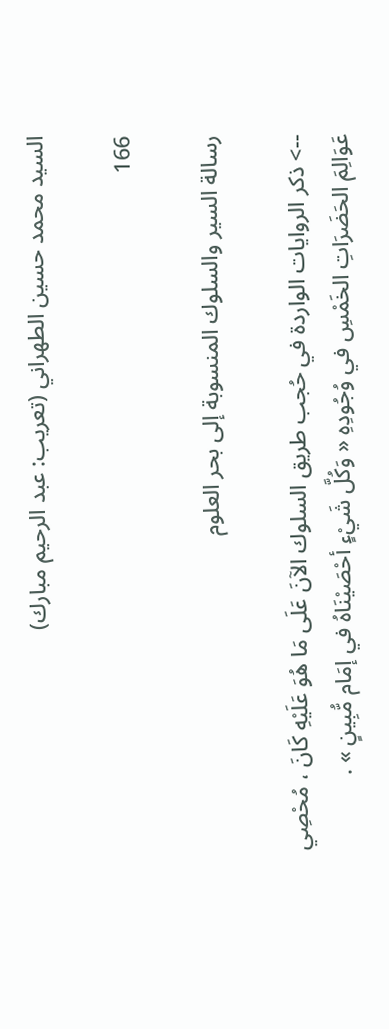السيد محمد حسين الطهراني (تعريب: عبد الرحيم مبارك)

166

رسالة السير والسلوك المنسوبة إلى بحر العلوم

--> ذكر الروايات الواردة في حُجب طريق السلوك الآنَ عَلَى مَا هُوَ عَلَيْهِ كَانَ ، مُحْصِي عَوَالِمَ الحَضَرَاتِ الخَمْسِ في وُجُودِهِ « وَكُلَّ شَيْءٍ أحْصَيْنَاهُ في إمَام مُّبِينٍ » .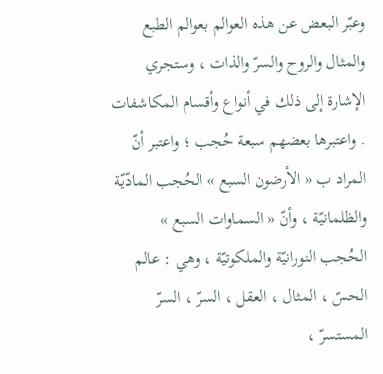وعبّر البعض عن هذه العوالم بعوالم الطبع والمثال والروح والسرّ والذات ، وستجري الإشارة إلى ذلك في أنواع وأقسام المكاشفات . واعتبرها بعضهم سبعة حُجب ؛ واعتبر أنّ المراد ب « الأرضون السبع » الحُجب المادّيّة والظلمانيّة ، وأنّ « السماوات السبع » الحُجب النورانيّة والملكوتيّة ، وهي : عالم الحسّ ، المثال ، العقل ، السرّ ، السرّ المستسرّ ،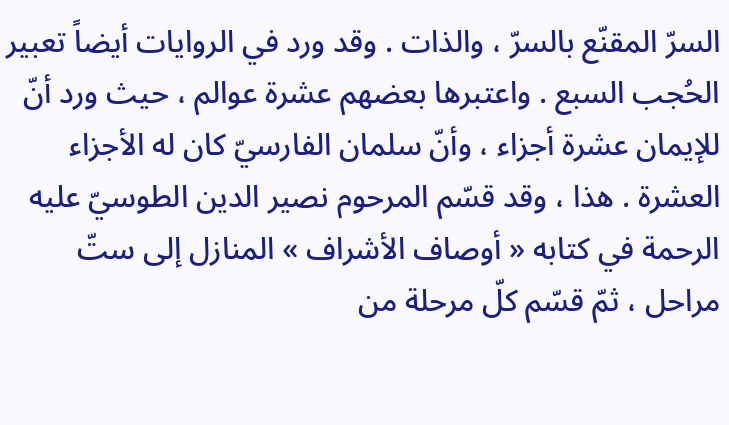السرّ المقنّع بالسرّ ، والذات . وقد ورد في الروايات أيضاً تعبير الحُجب السبع . واعتبرها بعضهم عشرة عوالم ، حيث ورد أنّ للإيمان عشرة أجزاء ، وأنّ سلمان الفارسيّ كان له الأجزاء العشرة . هذا ، وقد قسّم المرحوم نصير الدين الطوسيّ عليه الرحمة في كتابه « أوصاف الأشراف » المنازل إلى ستّ مراحل ، ثمّ قسّم كلّ مرحلة من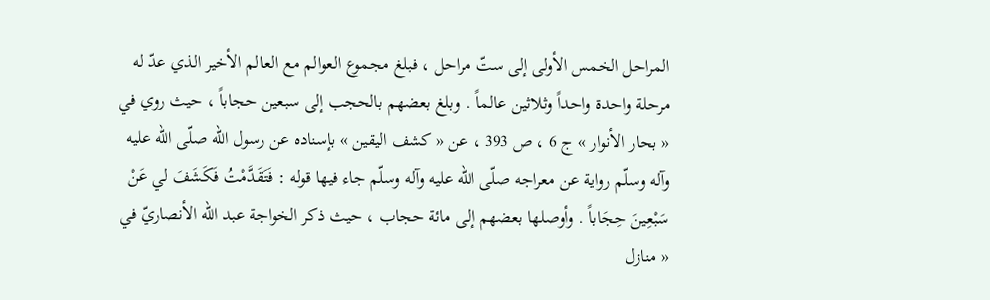المراحل الخمس الأولى إلى ستّ مراحل ، فبلغ مجموع العوالم مع العالم الأخير الذي عدّ له مرحلة واحدة واحداً وثلاثين عالماً . وبلغ بعضهم بالحجب إلى سبعين حجاباً ، حيث روي في « بحار الأنوار » ج 6 ، ص 393 ، عن « كشف اليقين » بإسناده عن رسول الله صلّى الله عليه وآله وسلّم رواية عن معراجه صلّى الله عليه وآله وسلّم جاء فيها قوله : فَتَقَدَّمْتُ فَكَشَفَ لي عَنْ سَبْعِينَ حِجَاباً . وأوصلها بعضهم إلى مائة حجاب ، حيث ذكر الخواجة عبد الله الأنصاريّ في « منازل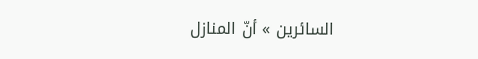السائرين » أنّ المنازل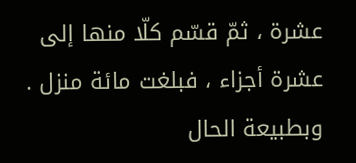عشرة ، ثمّ قسّم كلّا منها إلى عشرة أجزاء ، فبلغت مائة منزل . وبطبيعة الحال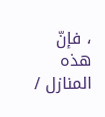، فإنّ هذه المنازل /